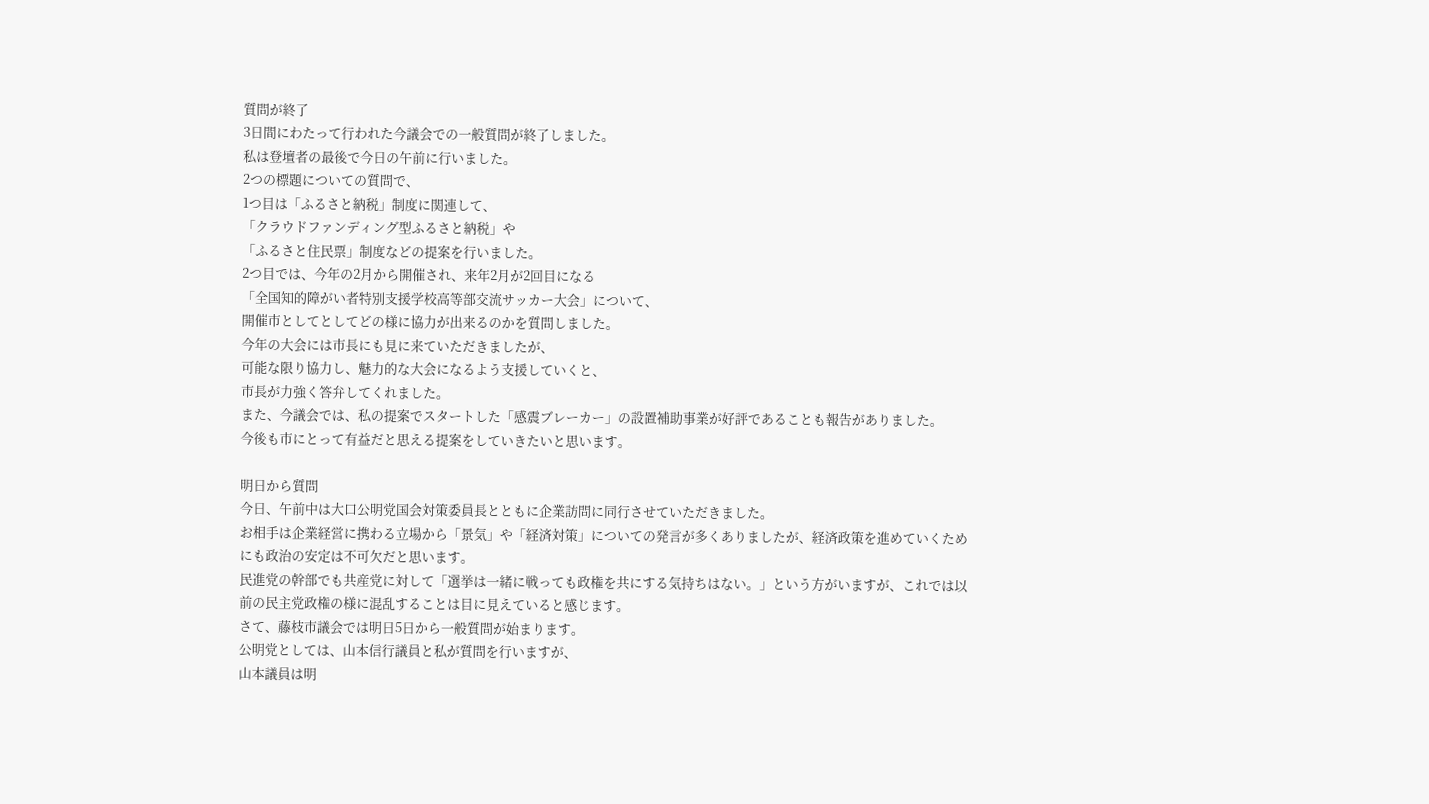質問が終了
3日間にわたって行われた今議会での一般質問が終了しました。
私は登壇者の最後で今日の午前に行いました。
2つの標題についての質問で、
1つ目は「ふるさと納税」制度に関連して、
「クラウドファンディング型ふるさと納税」や
「ふるさと住民票」制度などの提案を行いました。
2つ目では、今年の2月から開催され、来年2月が2回目になる
「全国知的障がい者特別支援学校高等部交流サッカー大会」について、
開催市としてとしてどの様に協力が出来るのかを質問しました。
今年の大会には市長にも見に来ていただきましたが、
可能な限り協力し、魅力的な大会になるよう支援していくと、
市長が力強く答弁してくれました。
また、今議会では、私の提案でスタートした「感震ブレーカー」の設置補助事業が好評であることも報告がありました。
今後も市にとって有益だと思える提案をしていきたいと思います。

明日から質問
今日、午前中は大口公明党国会対策委員長とともに企業訪問に同行させていただきました。
お相手は企業経営に携わる立場から「景気」や「経済対策」についての発言が多くありましたが、経済政策を進めていくためにも政治の安定は不可欠だと思います。
民進党の幹部でも共産党に対して「選挙は一緒に戦っても政権を共にする気持ちはない。」という方がいますが、これでは以前の民主党政権の様に混乱することは目に見えていると感じます。
さて、藤枝市議会では明日5日から一般質問が始まります。
公明党としては、山本信行議員と私が質問を行いますが、
山本議員は明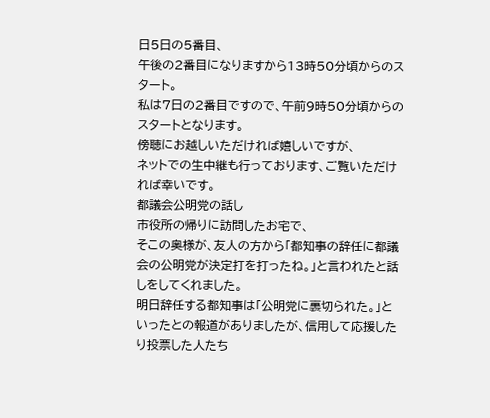日5日の5番目、
午後の2番目になりますから13時50分頃からのスタート。
私は7日の2番目ですので、午前9時50分頃からのスタートとなります。
傍聴にお越しいただければ嬉しいですが、
ネットでの生中継も行っております、ご覧いただければ幸いです。
都議会公明党の話し
市役所の帰りに訪問したお宅で、
そこの奥様が、友人の方から「都知事の辞任に都議会の公明党が決定打を打ったね。」と言われたと話しをしてくれました。
明日辞任する都知事は「公明党に裏切られた。」といったとの報道がありましたが、信用して応援したり投票した人たち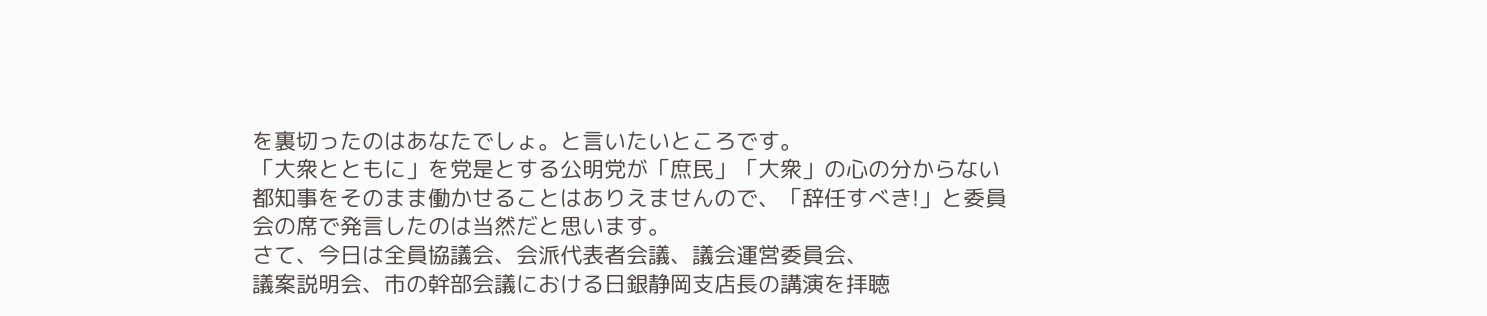を裏切ったのはあなたでしょ。と言いたいところです。
「大衆とともに」を党是とする公明党が「庶民」「大衆」の心の分からない都知事をそのまま働かせることはありえませんので、「辞任すべき!」と委員会の席で発言したのは当然だと思います。
さて、今日は全員協議会、会派代表者会議、議会運営委員会、
議案説明会、市の幹部会議における日銀静岡支店長の講演を拝聴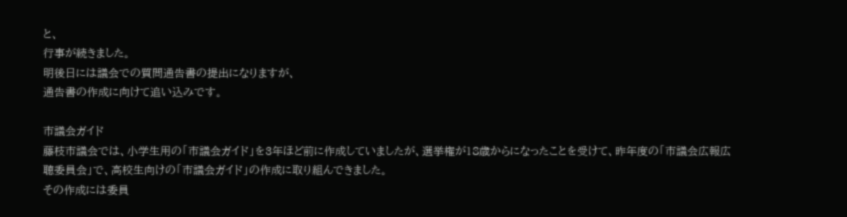と、
行事が続きました。
明後日には議会での質問通告書の提出になりますが、
通告書の作成に向けて追い込みです。

市議会ガイド
藤枝市議会では、小学生用の「市議会ガイド」を3年ほど前に作成していましたが、選挙権が18歳からになったことを受けて、昨年度の「市議会広報広聴委員会」で、高校生向けの「市議会ガイド」の作成に取り組んできました。
その作成には委員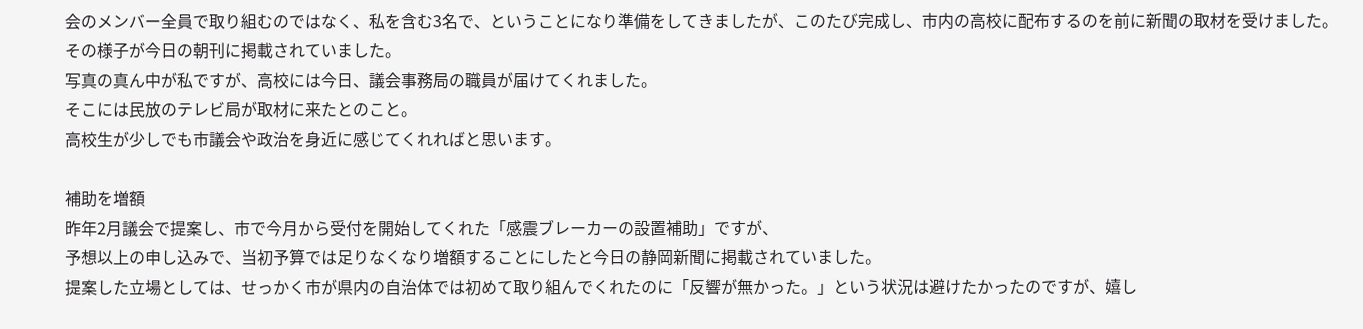会のメンバー全員で取り組むのではなく、私を含む3名で、ということになり準備をしてきましたが、このたび完成し、市内の高校に配布するのを前に新聞の取材を受けました。
その様子が今日の朝刊に掲載されていました。
写真の真ん中が私ですが、高校には今日、議会事務局の職員が届けてくれました。
そこには民放のテレビ局が取材に来たとのこと。
高校生が少しでも市議会や政治を身近に感じてくれればと思います。

補助を増額
昨年2月議会で提案し、市で今月から受付を開始してくれた「感震ブレーカーの設置補助」ですが、
予想以上の申し込みで、当初予算では足りなくなり増額することにしたと今日の静岡新聞に掲載されていました。
提案した立場としては、せっかく市が県内の自治体では初めて取り組んでくれたのに「反響が無かった。」という状況は避けたかったのですが、嬉し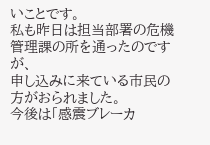いことです。
私も昨日は担当部署の危機管理課の所を通ったのですが、
申し込みに来ている市民の方がおられました。
今後は「感震ブレーカ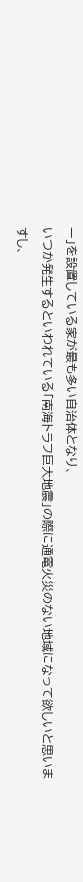ー」を設置している家が最も多い自治体となり、
いつか発生するといわれている「南海トラフ巨大地震」の際に通電火災のない地域になって欲しいと思いますし、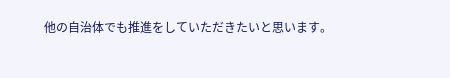他の自治体でも推進をしていただきたいと思います。